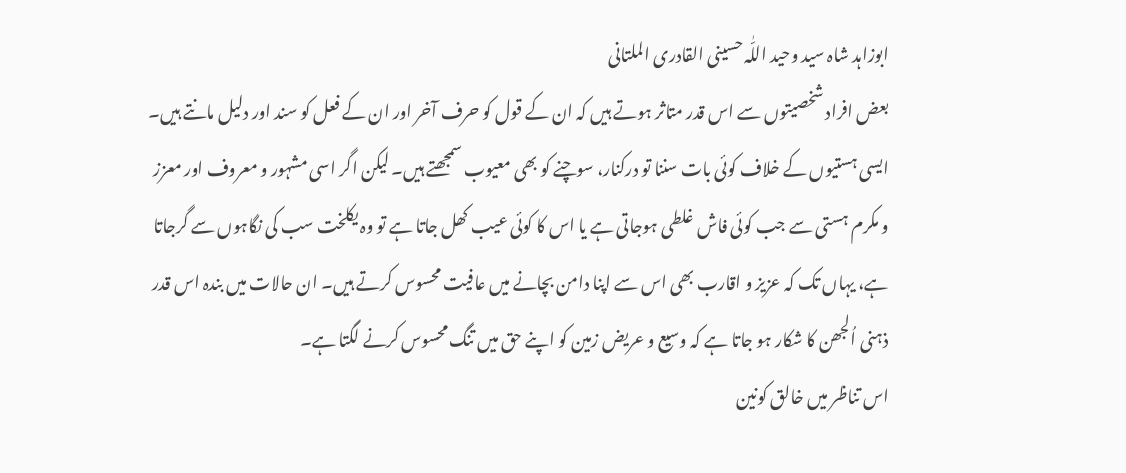ابوزاہد شاہ سید وحید اللّٰہ حسینی القادری الملتانی
بعض افراد شخصیتوں سے اس قدر متاثر ہوتے ہیں کہ ان کے قول کو حرف آخر اور ان کے فعل کو سند اور دلیل مانتے ہیں۔ ایسی ہستیوں کے خلاف کوئی بات سننا تو درکنار، سوچنے کو بھی معیوب سمجھتے ہیں۔ لیکن اگر اسی مشہور و معروف اور معزز و مکرم ہستی سے جب کوئی فاش غلطی ہوجاتی ہے یا اس کا کوئی عیب کھل جاتا ہے تو وہ یکلخت سب کی نگاہوں سے گرجاتا ہے، یہاں تک کہ عزیز و اقارب بھی اس سے اپنا دامن بچانے میں عافیت محسوس کرتے ہیں۔ ان حالات میں بندہ اس قدر ذہنی اُلجھن کا شکار ہو جاتا ہے کہ وسیع و عریض زمین کو اپنے حق میں تنگ محسوس کرنے لگتا ہے۔
اس تناظر میں خالق کونین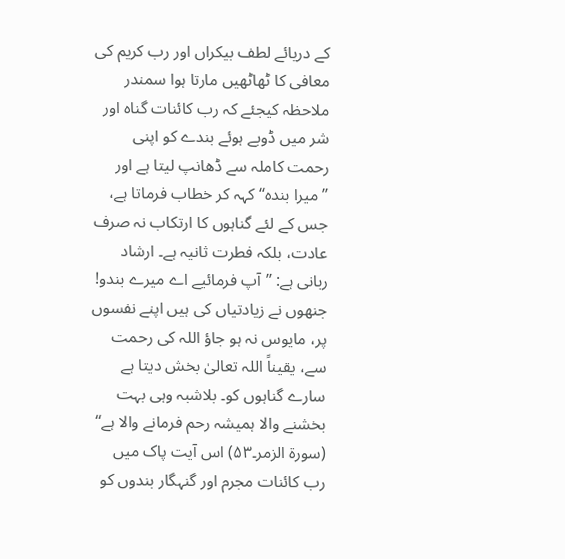کے دریائے لطف بیکراں اور رب کریم کی معافی کا ٹھاٹھیں مارتا ہوا سمندر ملاحظہ کیجئے کہ رب کائنات گناہ اور شر میں ڈوبے ہوئے بندے کو اپنی رحمت کاملہ سے ڈھانپ لیتا ہے اور ’’میرا بندہ‘‘ کہہ کر خطاب فرماتا ہے، جس کے لئے گناہوں کا ارتکاب نہ صرف عادت، بلکہ فطرت ثانیہ ہے۔ ارشاد ربانی ہے: ’’آپ فرمائیے اے میرے بندو! جنھوں نے زیادتیاں کی ہیں اپنے نفسوں پر، مایوس نہ ہو جاؤ اللہ کی رحمت سے، یقیناً اللہ تعالیٰ بخش دیتا ہے سارے گناہوں کو۔ بلاشبہ وہی بہت بخشنے والا ہمیشہ رحم فرمانے والا ہے‘‘ (سورۃ الزمر۔۵۳) اس آیت پاک میں رب کائنات مجرم اور گنہگار بندوں کو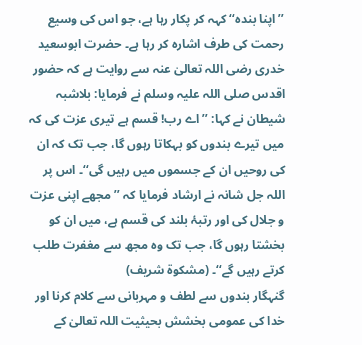’’اپنا بندہ‘‘ کہہ کر پکار رہا ہے، جو اس کی وسیع رحمت کی طرف اشارہ کر رہا ہے۔ حضرت ابوسعید خدری رضی اللہ تعالیٰ عنہ سے روایت ہے کہ حضور اقدس صلی اللہ علیہ وسلم نے فرمایا: بلاشبہ شیطان نے کہا: ’’اے رب! قسم ہے تیری عزت کی کہ میں تیرے بندوں کو بہکاتا رہوں گا، جب تک کہ ان کی روحیں ان کے جسموں میں رہیں گی‘‘۔ اس پر اللہ جل شانہ نے ارشاد فرمایا کہ ’’مجھے اپنی عزت و جلال کی اور رتبۂ بلند کی قسم ہے، میں ان کو بخشتا رہوں گا، جب تک وہ مجھ سے مغفرت طلب کرتے رہیں گے‘‘۔ (مشکوۃ شریف)
گنہگار بندوں سے لطف و مہربانی سے کلام کرنا اور خدا کی عمومی بخشش بحیثیت اللہ تعالیٰ کے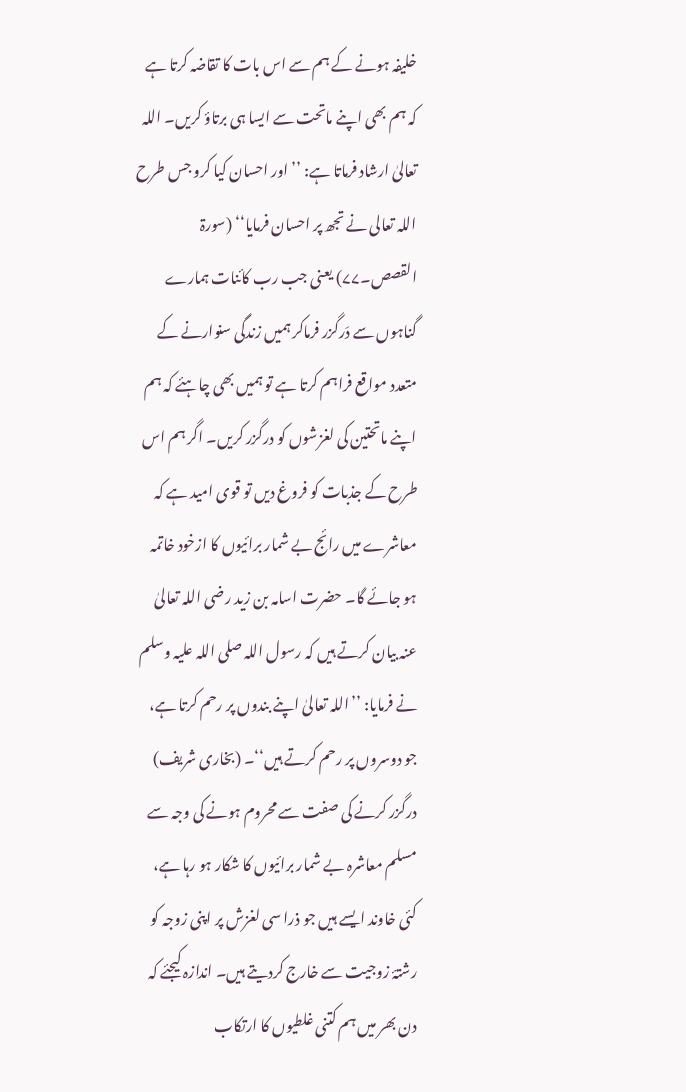خلیفہ ہونے کے ہم سے اس بات کا تقاضہ کرتا ہے کہ ہم بھی اپنے ماتحت سے ایسا ہی برتاؤ کریں۔ اللہ تعالیٰ ارشاد فرماتا ہے: ’’اور احسان کیا کرو جس طرح اللہ تعالی نے تجھ پر احسان فرمایا‘‘ (سورۃ القصص۔۷۷) یعنی جب رب کائنات ہمارے گناہوں سے دَرگزر فرماکر ہمیں زندگی سنوارنے کے متعدد مواقع فراہم کرتا ہے تو ہمیں بھی چاہئے کہ ہم اپنے ماتحتین کی لغزشوں کو درگزر کریں۔ اگر ہم اس طرح کے جذبات کو فروغ دیں تو قوی امید ہے کہ معاشرے میں رائج بے شمار برائیوں کا ازخود خاتمہ ہو جائے گا۔ حضرت اسامہ بن زید رضی اللہ تعالیٰ عنہ بیان کرتے ہیں کہ رسول اللہ صلی اللہ علیہ وسلم نے فرمایا: ’’اللہ تعالیٰ اپنے بندوں پر رحم کرتا ہے، جو دوسروں پر رحم کرتے ہیں‘‘۔ (بخاری شریف)
درگزر کرنے کی صفت سے محروم ہونے کی وجہ سے مسلم معاشرہ بے شمار برائیوں کا شکار ہو رہا ہے، کئی خاوند ایسے ہیں جو ذرا سی لغزش پر اپنی زوجہ کو رشتۂ زوجیت سے خارج کردیتے ہیں۔ اندازہ کیجئے کہ دن بھر میں ہم کتنی غلطیوں کا ارتکاب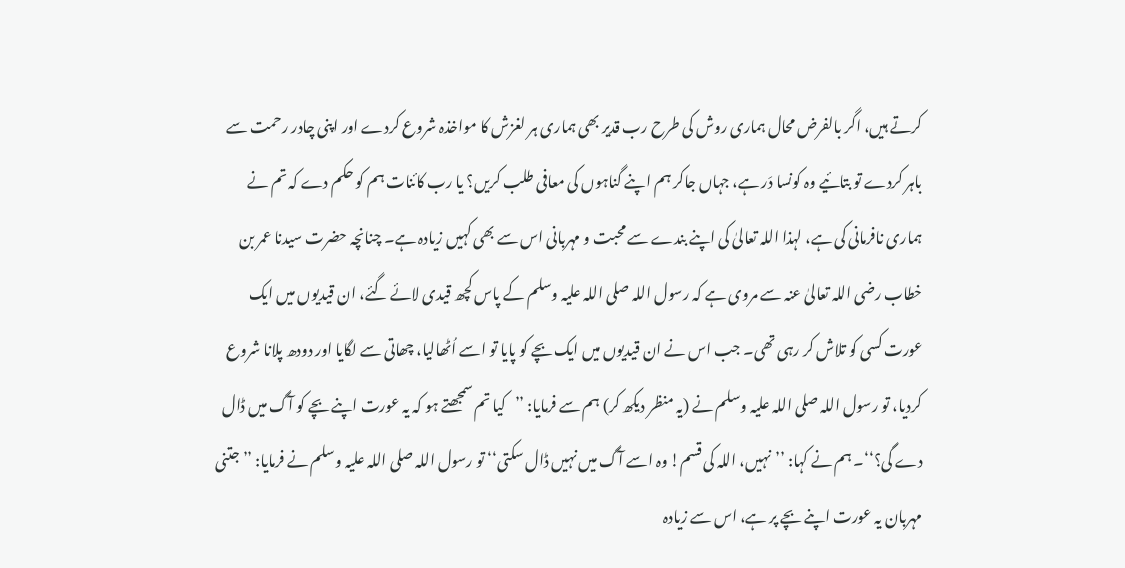کرتے ہیں، اگر بالفرض محال ہماری روش کی طرح رب قدیر بھی ہماری ہر لغزش کا مواخذہ شروع کردے اور اپنی چادر رحمت سے باہر کردے تو بتائیے وہ کونسا دَر ہے، جہاں جاکر ہم اپنے گناہوں کی معافی طلب کریں؟ یا رب کائنات ہم کو حکم دے کہ تم نے ہماری نافرمانی کی ہے، لہذا اللہ تعالیٰ کی اپنے بندے سے محبت و مہربانی اس سے بھی کہیں زیادہ ہے۔ چنانچہ حضرت سیدنا عمر بن خطاب رضی اللہ تعالیٰ عنہ سے مروی ہے کہ رسول اللہ صلی اللہ علیہ وسلم کے پاس کچھ قیدی لائے گئے، ان قیدیوں میں ایک عورت کسی کو تلاش کر رہی تھی۔ جب اس نے ان قیدیوں میں ایک بچے کو پایا تو اسے اُٹھالیا، چھاتی سے لگایا اور دودھ پلانا شروع کردیا، تو رسول اللہ صلی اللہ علیہ وسلم نے (یہ منظر دیکھ کر) ہم سے فرمایا: ’’کیا تم سمجھتے ہو کہ یہ عورت اپنے بچے کو آگ میں ڈال دے گی؟‘‘۔ ہم نے کہا: ’’نہیں، اللہ کی قسم! وہ اسے آگ میں نہیں ڈال سکتی‘‘ تو رسول اللہ صلی اللہ علیہ وسلم نے فرمایا: ’’جتنی مہربان یہ عورت اپنے بچے پر ہے، اس سے زیادہ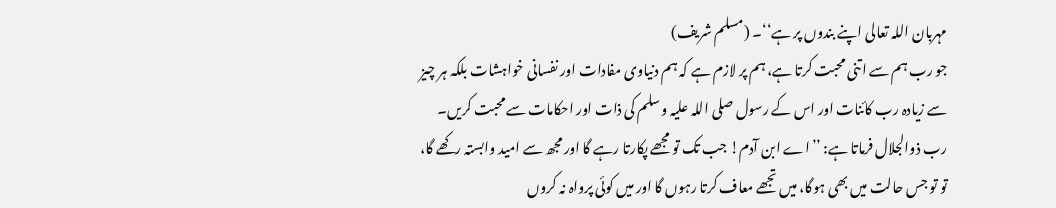مہربان اللہ تعالی اپنے بندوں پر ہے‘‘۔ (مسلم شریف)
جو رب ہم سے اتنی محبت کرتا ہے، ہم پر لازم ہے کہ ہم دنیاوی مفادات اور نفسانی خواہشات بلکہ ہر چیز سے زیادہ رب کائنات اور اس کے رسول صلی اللہ علیہ وسلم کی ذات اور احکامات سے محبت کریں۔ رب ذوالجلال فرماتا ہے: ’’اے ابن آدم! جب تک تو مجھے پکارتا رہے گا اور مجھ سے امید وابستہ رکھے گا، تو تو جس حالت میں بھی ہوگا، میں تجھے معاف کرتا رہوں گا اور میں کوئی پرواہ نہ کروں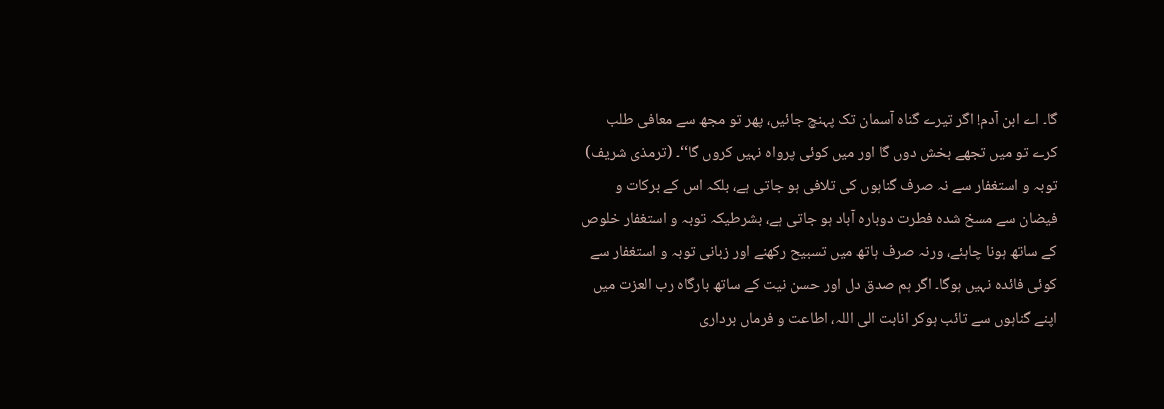گا۔ اے ابن آدم! اگر تیرے گناہ آسمان تک پہنچ جائیں، پھر تو مجھ سے معافی طلب کرے تو میں تجھے بخش دوں گا اور میں کوئی پرواہ نہیں کروں گا‘‘۔ (ترمذی شریف)
توبہ و استغفار سے نہ صرف گناہوں کی تلافی ہو جاتی ہے، بلکہ اس کے برکات و فیضان سے مسخ شدہ فطرت دوبارہ آباد ہو جاتی ہے، بشرطیکہ توبہ و استغفار خلوص کے ساتھ ہونا چاہئے، ورنہ صرف ہاتھ میں تسبیح رکھنے اور زبانی توبہ و استغفار سے کوئی فائدہ نہیں ہوگا۔ اگر ہم صدق دل اور حسن نیت کے ساتھ بارگاہ رب العزت میں اپنے گناہوں سے تائب ہوکر انابت الی اللہ، اطاعت و فرماں برداری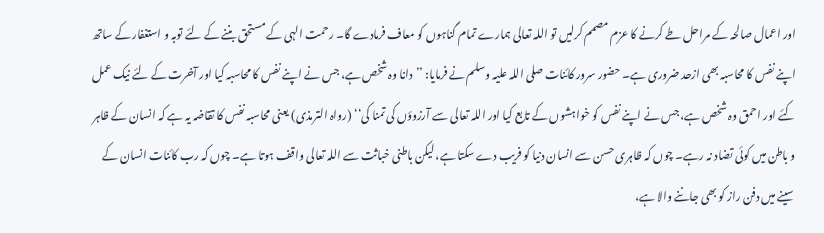اور اعمال صالحہ کے مراحل طے کرنے کا عزم مصمم کرلیں تو اللہ تعالی ہمارے تمام گناہوں کو معاف فرمادے گا۔ رحمت الہی کے مستحق بننے کے لئے توبہ و استغفار کے ساتھ اپنے نفس کا محاسبہ بھی ازحد ضروری ہے۔ حضور سرور کائنات صلی اللہ علیہ وسلم نے فرمایا: ’’دانا وہ شخص ہے، جس نے اپنے نفس کا محاسبہ کیا اور آخرت کے لئے نیک عمل کئے اور احمق وہ شخص ہے، جس نے اپنے نفس کو خواہشوں کے تابع کیا اور اللہ تعالی سے آرزوؤں کی تمنا کی‘‘ (رواہ الترمذی) یعنی محاسبہ نفس کا تقاضہ یہ ہے کہ انسان کے ظاہر و باطن میں کوئی تضاد نہ رہے۔ چوں کہ ظاہری حسن سے انسان دنیا کو فریب دے سکتا ہے، لیکن باطنی خباثت سے اللہ تعالی واقف ہوتا ہے۔ چوں کہ رب کائنات انسان کے سینے میں دفن راز کو بھی جاننے والا ہے،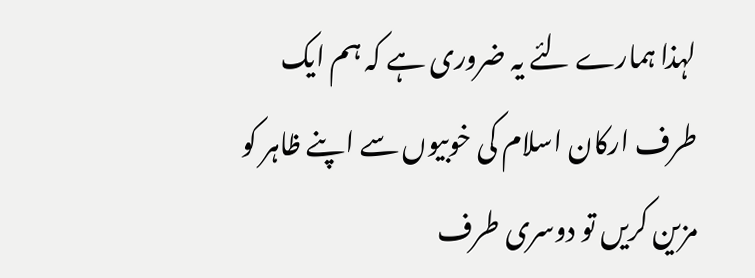لہذا ہمارے لئے یہ ضروری ہے کہ ہم ایک طرف ارکان اسلام کی خوبیوں سے اپنے ظاہر کو مزین کریں تو دوسری طرف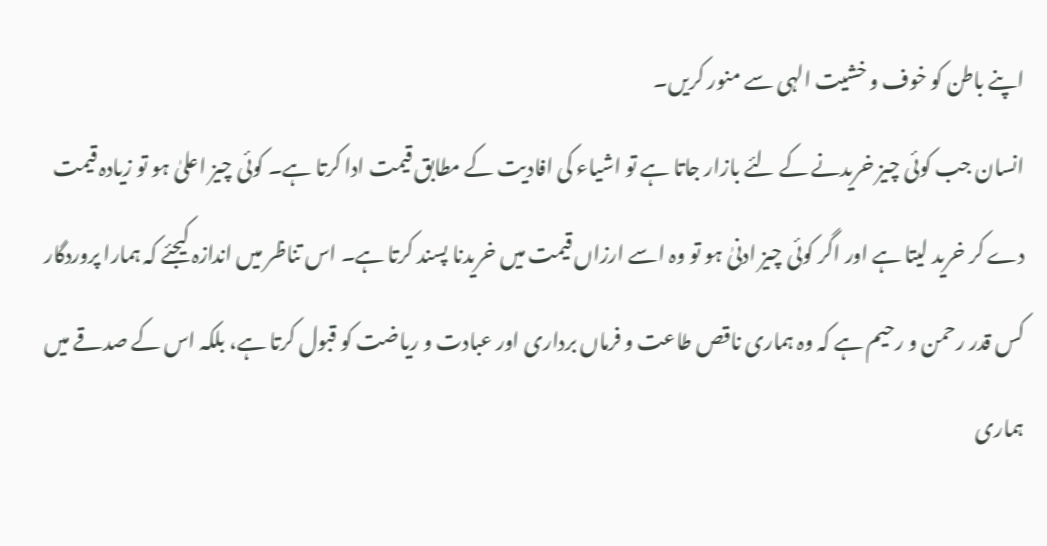اپنے باطن کو خوف و خشیت الہی سے منور کریں۔
انسان جب کوئی چیز خریدنے کے لئے بازار جاتا ہے تو اشیاء کی افادیت کے مطابق قیمت ادا کرتا ہے۔ کوئی چیز اعلیٰ ہو تو زیادہ قیمت دے کر خرید لیتا ہے اور اگر کوئی چیز ادنیٰ ہو تو وہ اسے ارزاں قیمت میں خریدنا پسند کرتا ہے۔ اس تناظر میں اندازہ کیجئے کہ ہمارا پروردگار کس قدر رحمن و رحیم ہے کہ وہ ہماری ناقص طاعت و فرماں برداری اور عبادت و ریاضت کو قبول کرتا ہے، بلکہ اس کے صدقے میں ہماری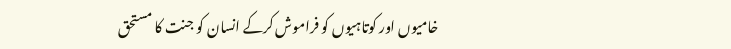خامیوں اور کوتاہیوں کو فراموش کرکے انسان کو جنت کا مستحق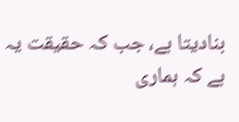بنادیتا ہے، جب کہ حقیقت یہ ہے کہ ہماری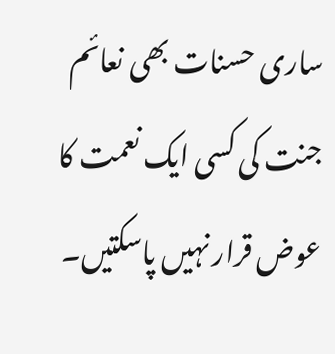ساری حسنات بھی نعائم جنت کی کسی ایک نعمت کا عوض قرار نہیں پاسکتیں۔